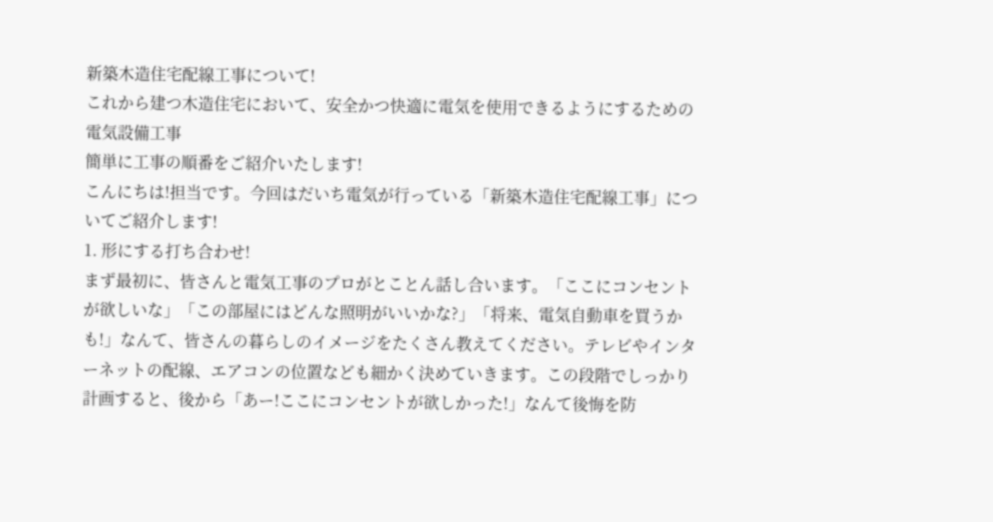新築木造住宅配線工事について!
これから建つ木造住宅において、安全かつ快適に電気を使用できるようにするための電気設備工事
簡単に工事の順番をご紹介いたします!
こんにちは!担当です。今回はだいち電気が行っている「新築木造住宅配線工事」についてご紹介します!
1. 形にする打ち合わせ!
まず最初に、皆さんと電気工事のプロがとことん話し合います。「ここにコンセントが欲しいな」「この部屋にはどんな照明がいいかな?」「将来、電気自動車を買うかも!」なんて、皆さんの暮らしのイメージをたくさん教えてください。テレビやインターネットの配線、エアコンの位置なども細かく決めていきます。この段階でしっかり計画すると、後から「あー!ここにコンセントが欲しかった!」なんて後悔を防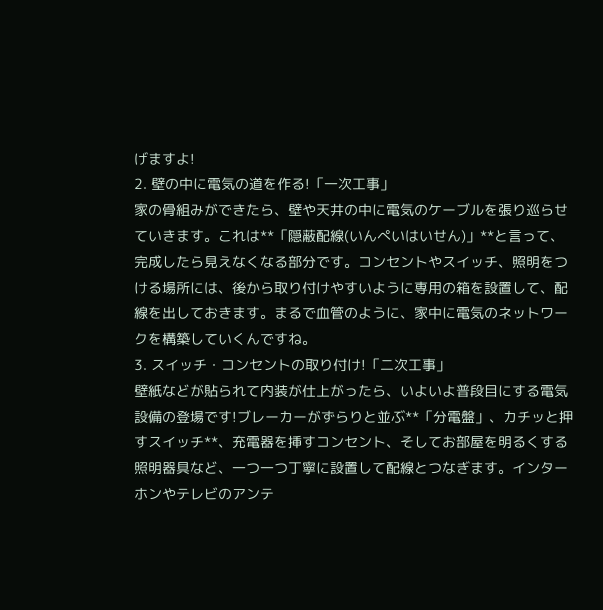げますよ!
2. 壁の中に電気の道を作る!「一次工事」
家の骨組みができたら、壁や天井の中に電気のケーブルを張り巡らせていきます。これは**「隠蔽配線(いんぺいはいせん)」**と言って、完成したら見えなくなる部分です。コンセントやスイッチ、照明をつける場所には、後から取り付けやすいように専用の箱を設置して、配線を出しておきます。まるで血管のように、家中に電気のネットワークを構築していくんですね。
3. スイッチ・コンセントの取り付け!「二次工事」
壁紙などが貼られて内装が仕上がったら、いよいよ普段目にする電気設備の登場です!ブレーカーがずらりと並ぶ**「分電盤」、カチッと押すスイッチ**、充電器を挿すコンセント、そしてお部屋を明るくする照明器具など、一つ一つ丁寧に設置して配線とつなぎます。インターホンやテレビのアンテ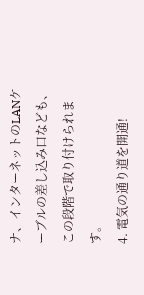ナ、インターネットのLANケーブルの差し込み口なども、この段階で取り付けられます。
4. 電気の通り道を開通!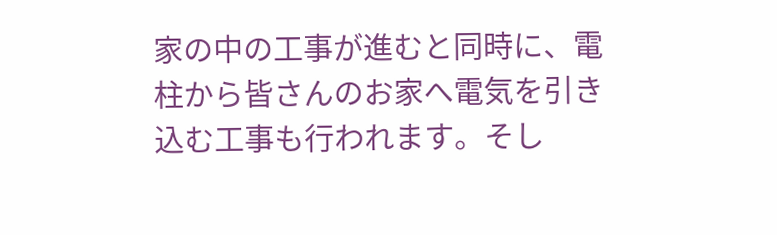家の中の工事が進むと同時に、電柱から皆さんのお家へ電気を引き込む工事も行われます。そし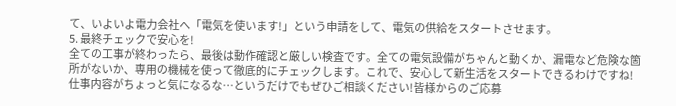て、いよいよ電力会社へ「電気を使います!」という申請をして、電気の供給をスタートさせます。
5. 最終チェックで安心を!
全ての工事が終わったら、最後は動作確認と厳しい検査です。全ての電気設備がちゃんと動くか、漏電など危険な箇所がないか、専用の機械を使って徹底的にチェックします。これで、安心して新生活をスタートできるわけですね!
仕事内容がちょっと気になるな…というだけでもぜひご相談ください!皆様からのご応募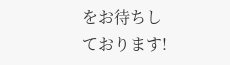をお待ちしております!